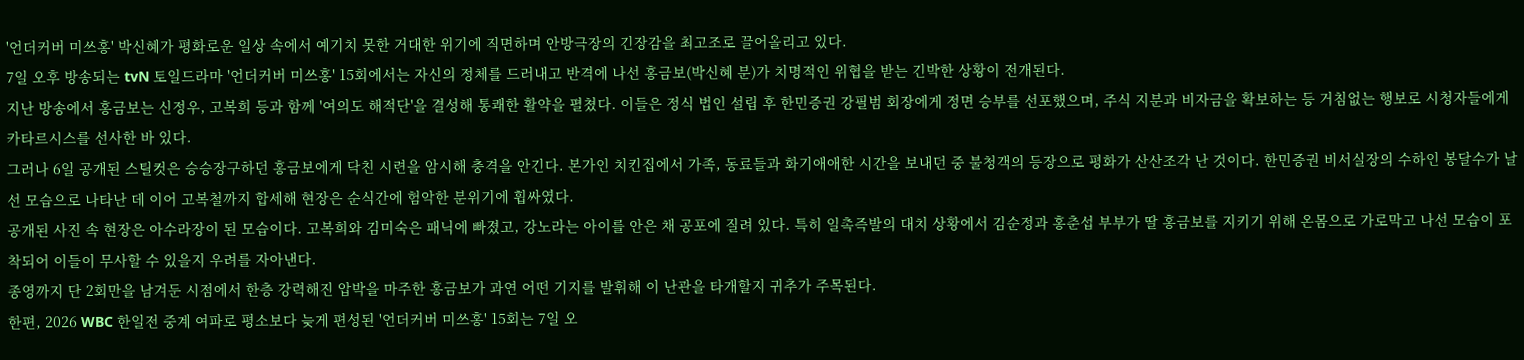'언더커버 미쓰홍' 박신혜가 평화로운 일상 속에서 예기치 못한 거대한 위기에 직면하며 안방극장의 긴장감을 최고조로 끌어올리고 있다.
7일 오후 방송되는 tvN 토일드라마 '언더커버 미쓰홍' 15회에서는 자신의 정체를 드러내고 반격에 나선 홍금보(박신혜 분)가 치명적인 위협을 받는 긴박한 상황이 전개된다.
지난 방송에서 홍금보는 신정우, 고복희 등과 함께 '여의도 해적단'을 결성해 통쾌한 활약을 펼쳤다. 이들은 정식 법인 설립 후 한민증권 강필범 회장에게 정면 승부를 선포했으며, 주식 지분과 비자금을 확보하는 등 거침없는 행보로 시청자들에게 카타르시스를 선사한 바 있다.
그러나 6일 공개된 스틸컷은 승승장구하던 홍금보에게 닥친 시련을 암시해 충격을 안긴다. 본가인 치킨집에서 가족, 동료들과 화기애애한 시간을 보내던 중 불청객의 등장으로 평화가 산산조각 난 것이다. 한민증권 비서실장의 수하인 봉달수가 날 선 모습으로 나타난 데 이어 고복철까지 합세해 현장은 순식간에 험악한 분위기에 휩싸였다.
공개된 사진 속 현장은 아수라장이 된 모습이다. 고복희와 김미숙은 패닉에 빠졌고, 강노라는 아이를 안은 채 공포에 질려 있다. 특히 일촉즉발의 대치 상황에서 김순정과 홍춘섭 부부가 딸 홍금보를 지키기 위해 온몸으로 가로막고 나선 모습이 포착되어 이들이 무사할 수 있을지 우려를 자아낸다.
종영까지 단 2회만을 남겨둔 시점에서 한층 강력해진 압박을 마주한 홍금보가 과연 어떤 기지를 발휘해 이 난관을 타개할지 귀추가 주목된다.
한편, 2026 WBC 한일전 중계 여파로 평소보다 늦게 편성된 '언더커버 미쓰홍' 15회는 7일 오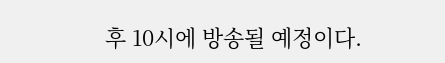후 10시에 방송될 예정이다.